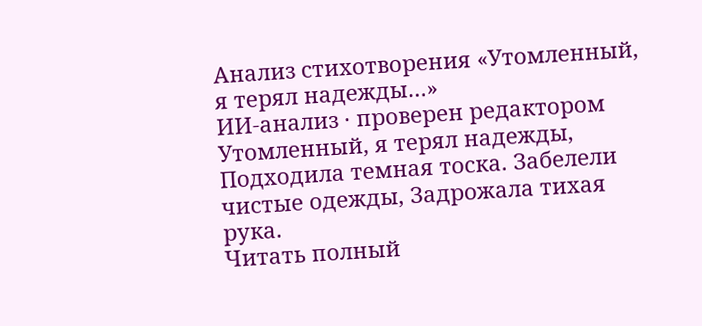Анализ стихотворения «Утомленный, я терял надежды…»
ИИ-анализ · проверен редактором
Утомленный, я терял надежды, Подходила темная тоска. Забелели чистые одежды, Задрожала тихая рука.
Читать полный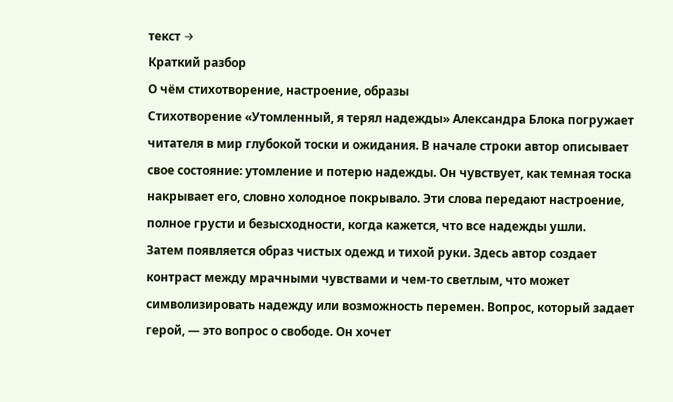текст →
Краткий разбор
О чём стихотворение, настроение, образы
Стихотворение «Утомленный, я терял надежды» Александра Блока погружает читателя в мир глубокой тоски и ожидания. В начале строки автор описывает свое состояние: утомление и потерю надежды. Он чувствует, как темная тоска накрывает его, словно холодное покрывало. Эти слова передают настроение, полное грусти и безысходности, когда кажется, что все надежды ушли.
Затем появляется образ чистых одежд и тихой руки. Здесь автор создает контраст между мрачными чувствами и чем-то светлым, что может символизировать надежду или возможность перемен. Вопрос, который задает герой, — это вопрос о свободе. Он хочет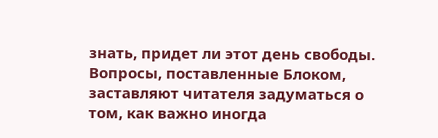знать, придет ли этот день свободы. Вопросы, поставленные Блоком, заставляют читателя задуматься о том, как важно иногда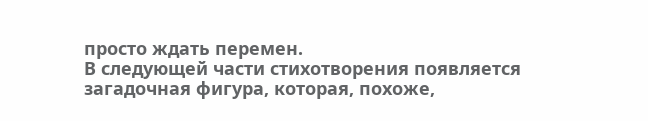просто ждать перемен.
В следующей части стихотворения появляется загадочная фигура, которая, похоже,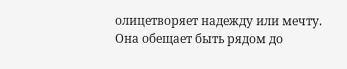олицетворяет надежду или мечту. Она обещает быть рядом до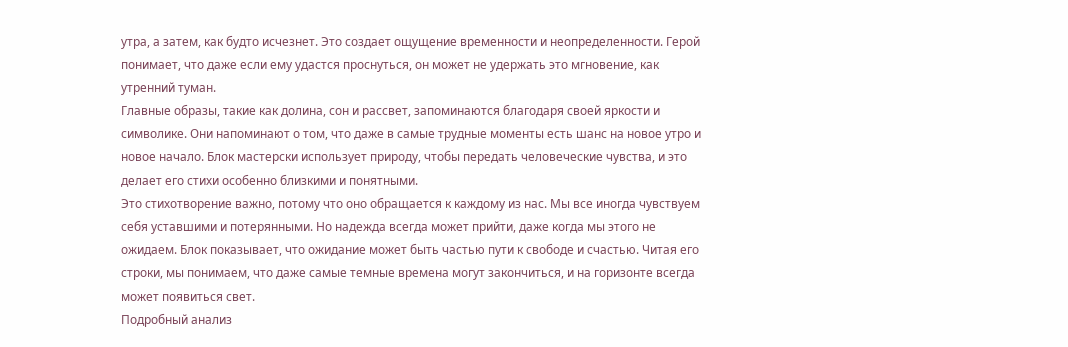утра, а затем, как будто исчезнет. Это создает ощущение временности и неопределенности. Герой понимает, что даже если ему удастся проснуться, он может не удержать это мгновение, как утренний туман.
Главные образы, такие как долина, сон и рассвет, запоминаются благодаря своей яркости и символике. Они напоминают о том, что даже в самые трудные моменты есть шанс на новое утро и новое начало. Блок мастерски использует природу, чтобы передать человеческие чувства, и это делает его стихи особенно близкими и понятными.
Это стихотворение важно, потому что оно обращается к каждому из нас. Мы все иногда чувствуем себя уставшими и потерянными. Но надежда всегда может прийти, даже когда мы этого не ожидаем. Блок показывает, что ожидание может быть частью пути к свободе и счастью. Читая его строки, мы понимаем, что даже самые темные времена могут закончиться, и на горизонте всегда может появиться свет.
Подробный анализ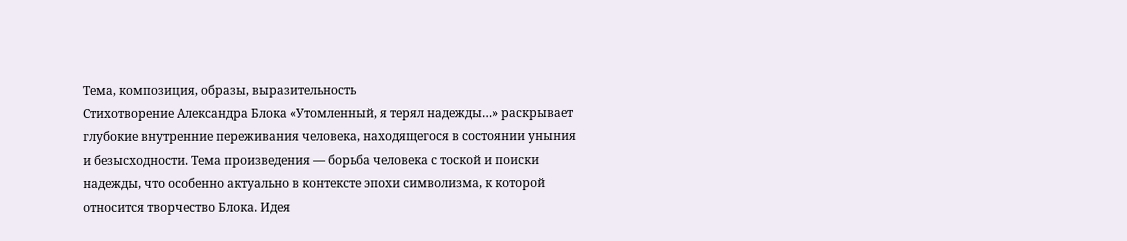Тема, композиция, образы, выразительность
Стихотворение Александра Блока «Утомленный, я терял надежды…» раскрывает глубокие внутренние переживания человека, находящегося в состоянии уныния и безысходности. Тема произведения — борьба человека с тоской и поиски надежды, что особенно актуально в контексте эпохи символизма, к которой относится творчество Блока. Идея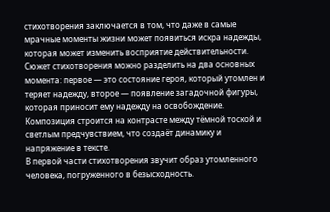стихотворения заключается в том, что даже в самые мрачные моменты жизни может появиться искра надежды, которая может изменить восприятие действительности.
Сюжет стихотворения можно разделить на два основных момента: первое — это состояние героя, который утомлен и теряет надежду, второе — появление загадочной фигуры, которая приносит ему надежду на освобождение. Композиция строится на контрасте между тёмной тоской и светлым предчувствием, что создаёт динамику и напряжение в тексте.
В первой части стихотворения звучит образ утомленного человека, погруженного в безысходность.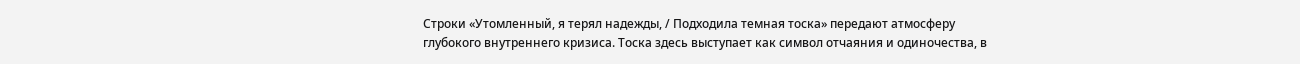Строки «Утомленный, я терял надежды, / Подходила темная тоска» передают атмосферу глубокого внутреннего кризиса. Тоска здесь выступает как символ отчаяния и одиночества, в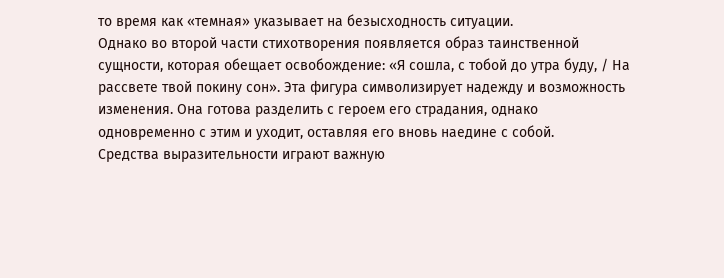то время как «темная» указывает на безысходность ситуации.
Однако во второй части стихотворения появляется образ таинственной сущности, которая обещает освобождение: «Я сошла, с тобой до утра буду, / На рассвете твой покину сон». Эта фигура символизирует надежду и возможность изменения. Она готова разделить с героем его страдания, однако одновременно с этим и уходит, оставляя его вновь наедине с собой.
Средства выразительности играют важную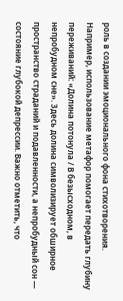роль в создании эмоционального фона стихотворения. Например, использование метафор помогает передать глубину переживаний: «Долина потонула / В безысходном, в непробудном сне». Здесь долина символизирует обширное пространство страданий и подавленности, а непробудный сон — состояние глубокой депрессии. Важно отметить, что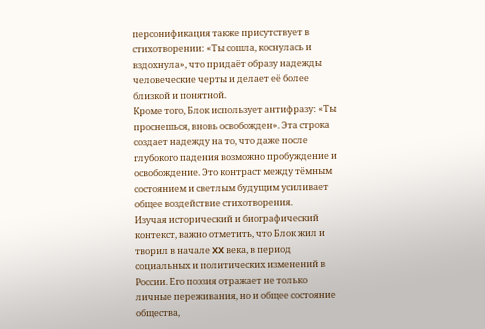персонификация также присутствует в стихотворении: «Ты сошла, коснулась и вздохнула», что придаёт образу надежды человеческие черты и делает её более близкой и понятной.
Кроме того, Блок использует антифразу: «Ты проснешься, вновь освобожден». Эта строка создает надежду на то, что даже после глубокого падения возможно пробуждение и освобождение. Это контраст между тёмным состоянием и светлым будущим усиливает общее воздействие стихотворения.
Изучая исторический и биографический контекст, важно отметить, что Блок жил и творил в начале XX века, в период социальных и политических изменений в России. Его поэзия отражает не только личные переживания, но и общее состояние общества,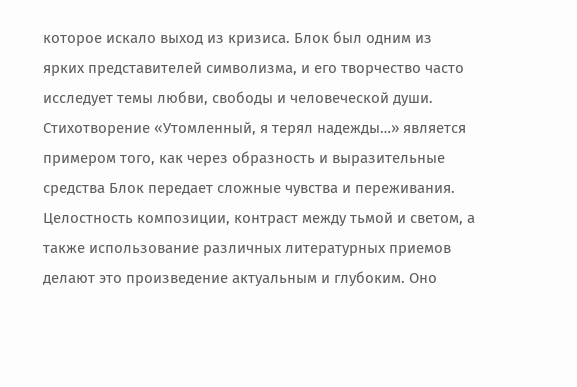которое искало выход из кризиса. Блок был одним из ярких представителей символизма, и его творчество часто исследует темы любви, свободы и человеческой души.
Стихотворение «Утомленный, я терял надежды…» является примером того, как через образность и выразительные средства Блок передает сложные чувства и переживания. Целостность композиции, контраст между тьмой и светом, а также использование различных литературных приемов делают это произведение актуальным и глубоким. Оно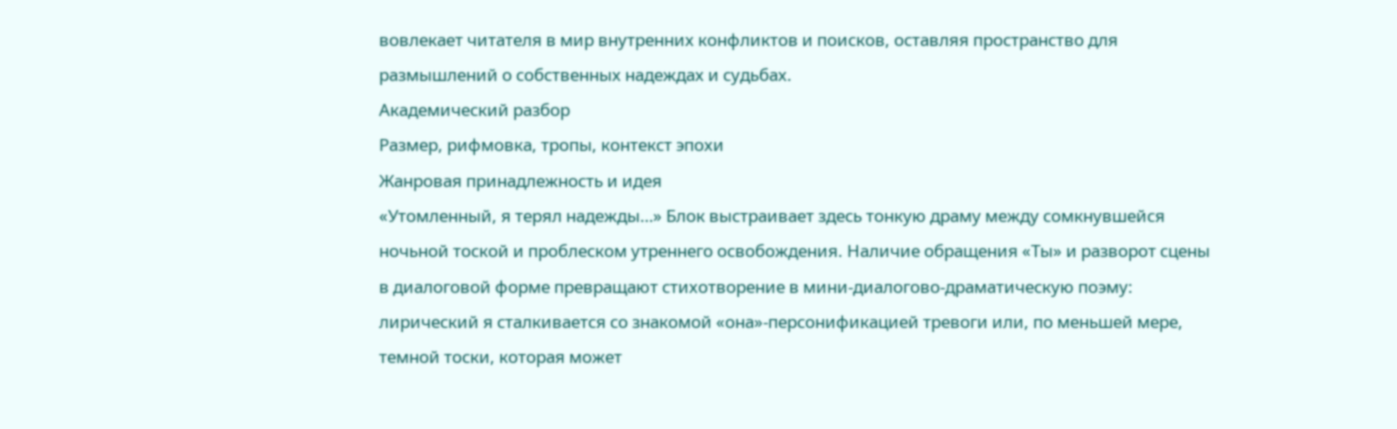вовлекает читателя в мир внутренних конфликтов и поисков, оставляя пространство для размышлений о собственных надеждах и судьбах.
Академический разбор
Размер, рифмовка, тропы, контекст эпохи
Жанровая принадлежность и идея
«Утомленный, я терял надежды…» Блок выстраивает здесь тонкую драму между сомкнувшейся ночьной тоской и проблеском утреннего освобождения. Наличие обращения «Ты» и разворот сцены в диалоговой форме превращают стихотворение в мини-диалогово-драматическую поэму: лирический я сталкивается со знакомой «она»-персонификацией тревоги или, по меньшей мере, темной тоски, которая может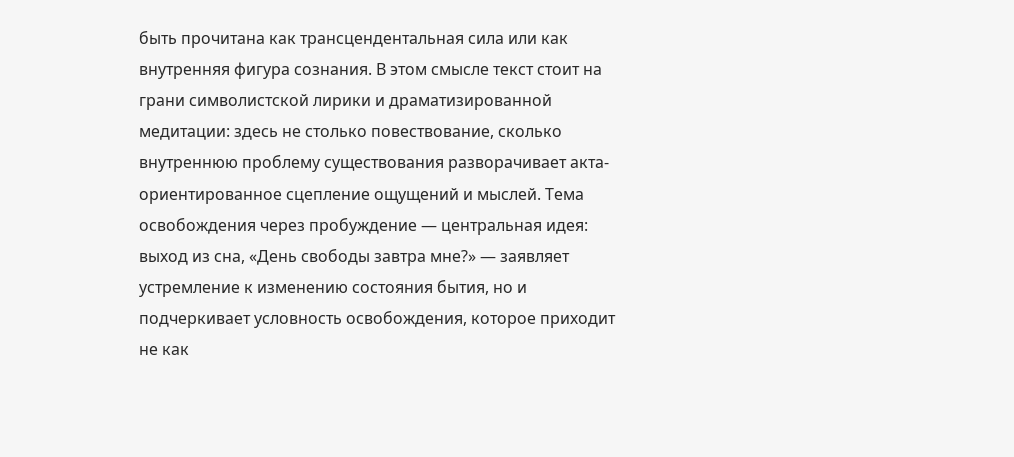быть прочитана как трансцендентальная сила или как внутренняя фигура сознания. В этом смысле текст стоит на грани символистской лирики и драматизированной медитации: здесь не столько повествование, сколько внутреннюю проблему существования разворачивает акта-ориентированное сцепление ощущений и мыслей. Тема освобождения через пробуждение — центральная идея: выход из сна, «День свободы завтра мне?» — заявляет устремление к изменению состояния бытия, но и подчеркивает условность освобождения, которое приходит не как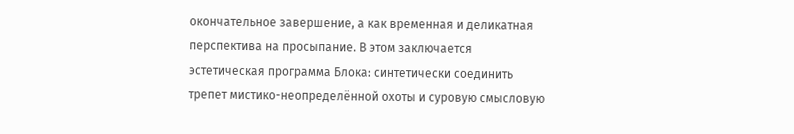окончательное завершение, а как временная и деликатная перспектива на просыпание. В этом заключается эстетическая программа Блока: синтетически соединить трепет мистико-неопределённой охоты и суровую смысловую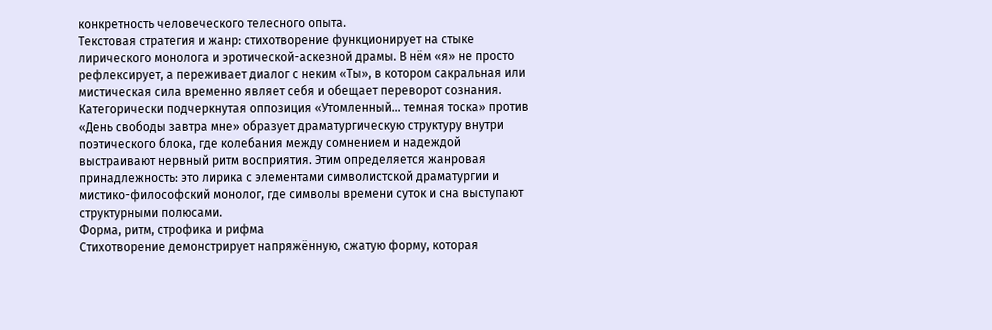конкретность человеческого телесного опыта.
Текстовая стратегия и жанр: стихотворение функционирует на стыке лирического монолога и эротической-аскезной драмы. В нём «я» не просто рефлексирует, а переживает диалог с неким «Ты», в котором сакральная или мистическая сила временно являет себя и обещает переворот сознания. Категорически подчеркнутая оппозиция «Утомленный… темная тоска» против «День свободы завтра мне» образует драматургическую структуру внутри поэтического блока, где колебания между сомнением и надеждой выстраивают нервный ритм восприятия. Этим определяется жанровая принадлежность: это лирика с элементами символистской драматургии и мистико-философский монолог, где символы времени суток и сна выступают структурными полюсами.
Форма, ритм, строфика и рифма
Стихотворение демонстрирует напряжённую, сжатую форму, которая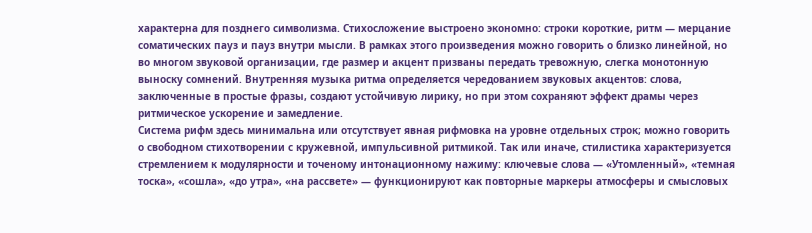характерна для позднего символизма. Стихосложение выстроено экономно: строки короткие, ритм — мерцание соматических пауз и пауз внутри мысли. В рамках этого произведения можно говорить о близко линейной, но во многом звуковой организации, где размер и акцент призваны передать тревожную, слегка монотонную выноску сомнений. Внутренняя музыка ритма определяется чередованием звуковых акцентов: слова, заключенные в простые фразы, создают устойчивую лирику, но при этом сохраняют эффект драмы через ритмическое ускорение и замедление.
Система рифм здесь минимальна или отсутствует явная рифмовка на уровне отдельных строк; можно говорить о свободном стихотворении с кружевной, импульсивной ритмикой. Так или иначе, стилистика характеризуется стремлением к модулярности и точеному интонационному нажиму: ключевые слова — «Утомленный», «темная тоска», «сошла», «до утра», «на рассвете» — функционируют как повторные маркеры атмосферы и смысловых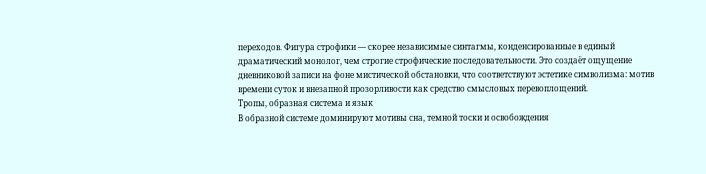переходов. Фигура строфики — скорее независимые синтагмы, конденсированные в единый драматический монолог, чем строгие строфические последовательности. Это создаёт ощущение дневниковой записи на фоне мистической обстановки, что соответствуют эстетике символизма: мотив времени суток и внезапной прозорливости как средство смысловых перевоплощений.
Тропы, образная система и язык
В образной системе доминируют мотивы сна, темной тоски и освобождения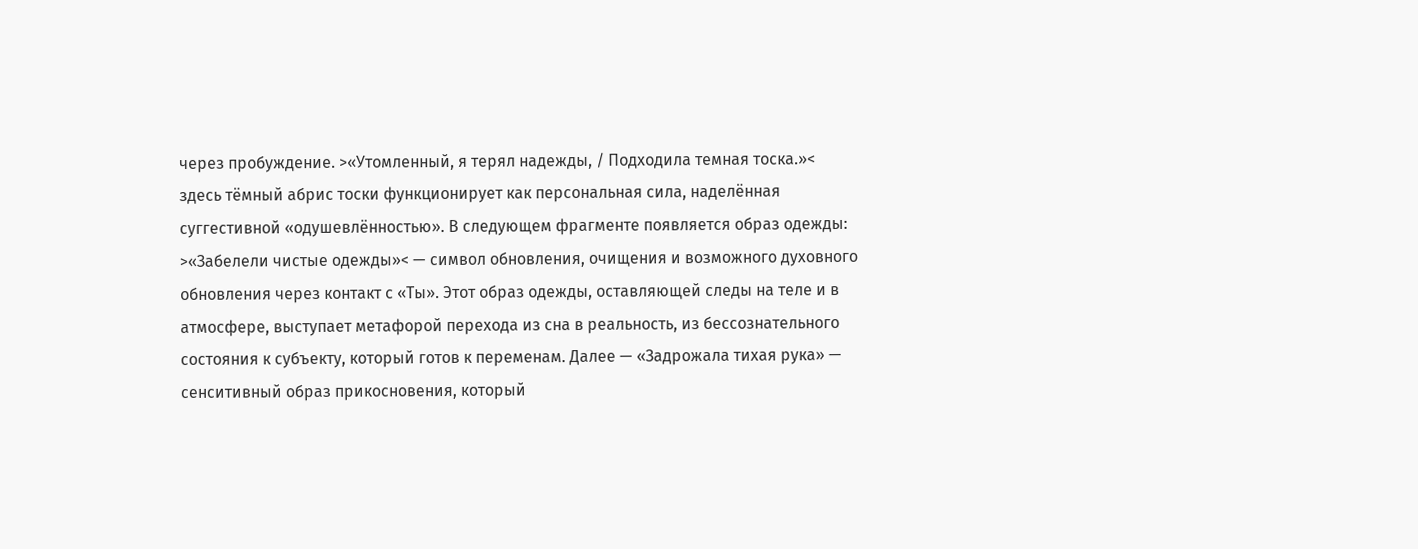через пробуждение. >«Утомленный, я терял надежды, / Подходила темная тоска.»< здесь тёмный абрис тоски функционирует как персональная сила, наделённая суггестивной «одушевлённостью». В следующем фрагменте появляется образ одежды: >«Забелели чистые одежды»< — символ обновления, очищения и возможного духовного обновления через контакт с «Ты». Этот образ одежды, оставляющей следы на теле и в атмосфере, выступает метафорой перехода из сна в реальность, из бессознательного состояния к субъекту, который готов к переменам. Далее — «Задрожала тихая рука» — сенситивный образ прикосновения, который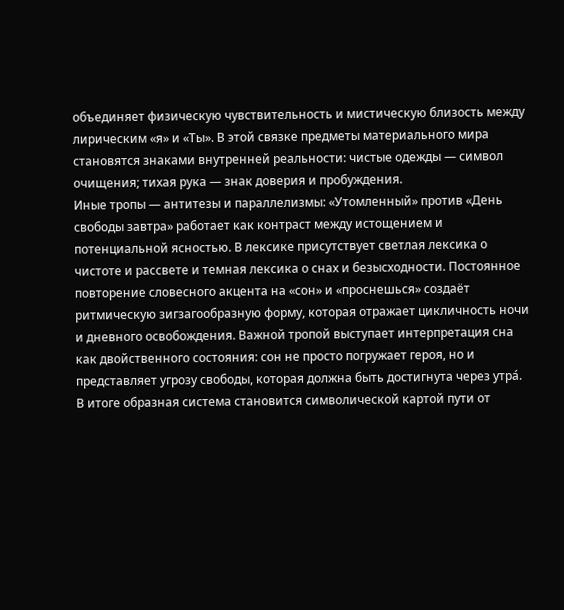объединяет физическую чувствительность и мистическую близость между лирическим «я» и «Ты». В этой связке предметы материального мира становятся знаками внутренней реальности: чистые одежды — символ очищения; тихая рука — знак доверия и пробуждения.
Иные тропы — антитезы и параллелизмы: «Утомленный» против «День свободы завтра» работает как контраст между истощением и потенциальной ясностью. В лексике присутствует светлая лексика о чистоте и рассвете и темная лексика о снах и безысходности. Постоянное повторение словесного акцента на «сон» и «проснешься» создаёт ритмическую зигзагообразную форму, которая отражает цикличность ночи и дневного освобождения. Важной тропой выступает интерпретация сна как двойственного состояния: сон не просто погружает героя, но и представляет угрозу свободы, которая должна быть достигнута через утра́. В итоге образная система становится символической картой пути от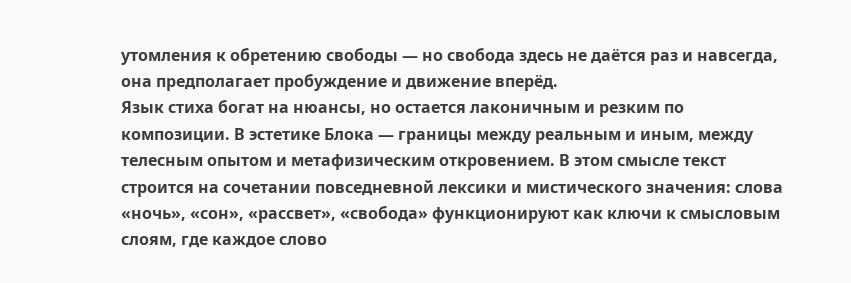утомления к обретению свободы — но свобода здесь не даётся раз и навсегда, она предполагает пробуждение и движение вперёд.
Язык стиха богат на нюансы, но остается лаконичным и резким по композиции. В эстетике Блока — границы между реальным и иным, между телесным опытом и метафизическим откровением. В этом смысле текст строится на сочетании повседневной лексики и мистического значения: слова «ночь», «сон», «рассвет», «свобода» функционируют как ключи к смысловым слоям, где каждое слово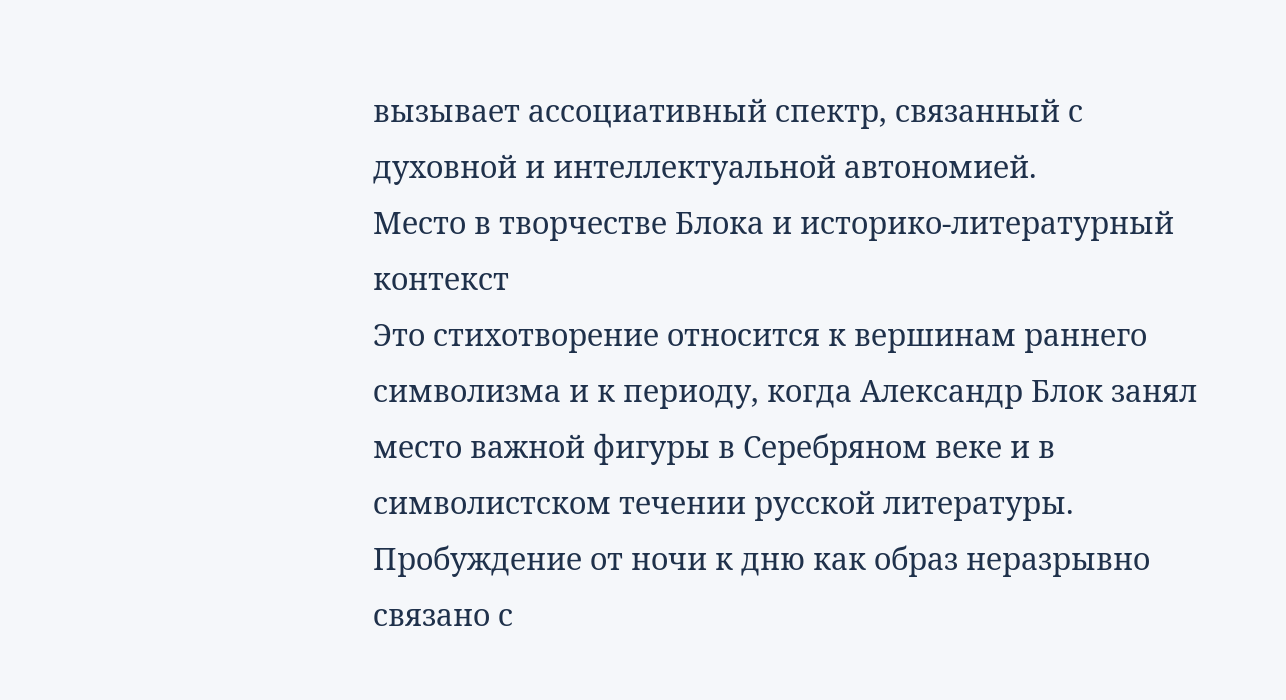вызывает ассоциативный спектр, связанный с духовной и интеллектуальной автономией.
Место в творчестве Блока и историко-литературный контекст
Это стихотворение относится к вершинам раннего символизма и к периоду, когда Александр Блок занял место важной фигуры в Серебряном веке и в символистском течении русской литературы. Пробуждение от ночи к дню как образ неразрывно связано с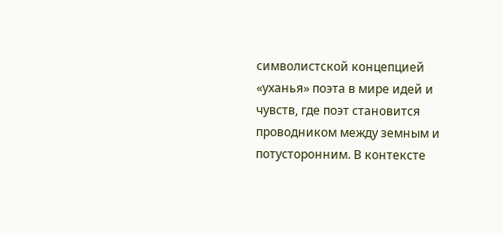символистской концепцией «уханья» поэта в мире идей и чувств, где поэт становится проводником между земным и потусторонним. В контексте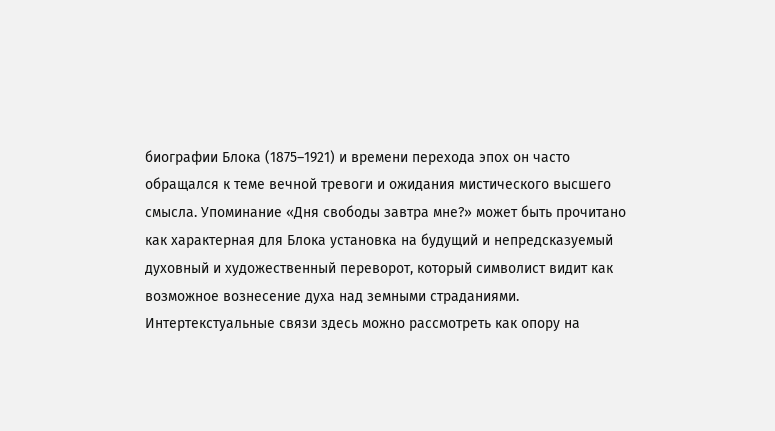биографии Блока (1875–1921) и времени перехода эпох он часто обращался к теме вечной тревоги и ожидания мистического высшего смысла. Упоминание «Дня свободы завтра мне?» может быть прочитано как характерная для Блока установка на будущий и непредсказуемый духовный и художественный переворот, который символист видит как возможное вознесение духа над земными страданиями.
Интертекстуальные связи здесь можно рассмотреть как опору на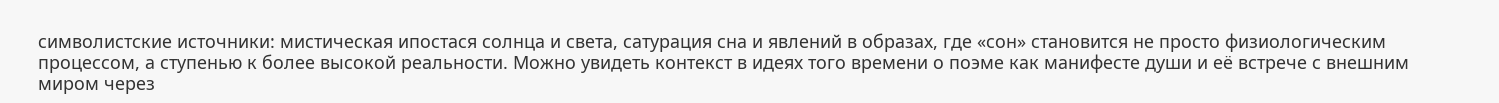символистские источники: мистическая ипостася солнца и света, сатурация сна и явлений в образах, где «сон» становится не просто физиологическим процессом, а ступенью к более высокой реальности. Можно увидеть контекст в идеях того времени о поэме как манифесте души и её встрече с внешним миром через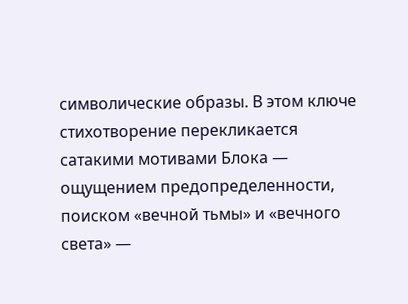символические образы. В этом ключе стихотворение перекликается сатакими мотивами Блока — ощущением предопределенности, поиском «вечной тьмы» и «вечного света» —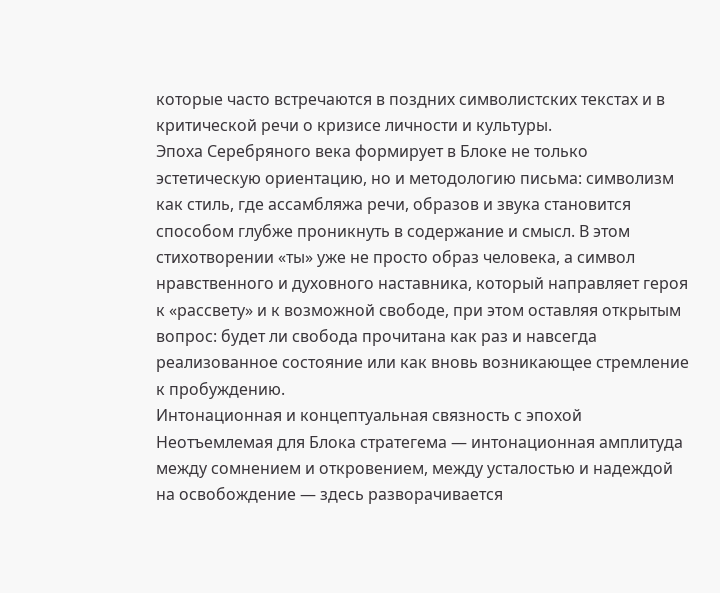которые часто встречаются в поздних символистских текстах и в критической речи о кризисе личности и культуры.
Эпоха Серебряного века формирует в Блоке не только эстетическую ориентацию, но и методологию письма: символизм как стиль, где ассамбляжа речи, образов и звука становится способом глубже проникнуть в содержание и смысл. В этом стихотворении «ты» уже не просто образ человека, а символ нравственного и духовного наставника, который направляет героя к «рассвету» и к возможной свободе, при этом оставляя открытым вопрос: будет ли свобода прочитана как раз и навсегда реализованное состояние или как вновь возникающее стремление к пробуждению.
Интонационная и концептуальная связность с эпохой
Неотъемлемая для Блока стратегема — интонационная амплитуда между сомнением и откровением, между усталостью и надеждой на освобождение — здесь разворачивается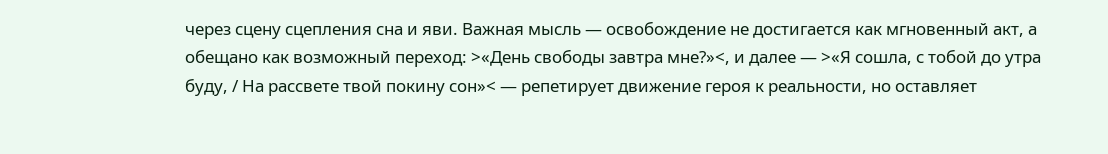через сцену сцепления сна и яви. Важная мысль — освобождение не достигается как мгновенный акт, а обещано как возможный переход: >«День свободы завтра мне?»<, и далее — >«Я сошла, с тобой до утра буду, / На рассвете твой покину сон»< — репетирует движение героя к реальности, но оставляет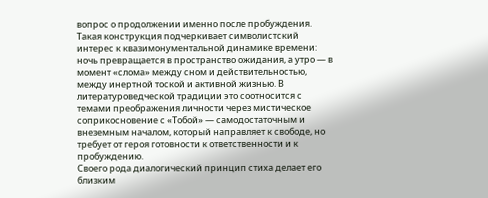вопрос о продолжении именно после пробуждения. Такая конструкция подчеркивает символистский интерес к квазимонументальной динамике времени: ночь превращается в пространство ожидания, а утро — в момент «слома» между сном и действительностью, между инертной тоской и активной жизнью. В литературоведческой традиции это соотносится с темами преображения личности через мистическое соприкосновение с «Тобой» — самодостаточным и внеземным началом, который направляет к свободе, но требует от героя готовности к ответственности и к пробуждению.
Своего рода диалогический принцип стиха делает его близким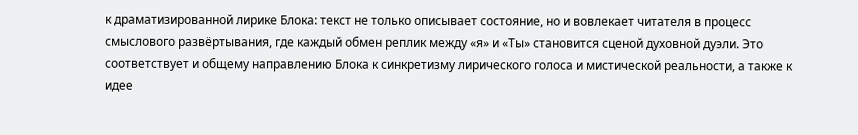к драматизированной лирике Блока: текст не только описывает состояние, но и вовлекает читателя в процесс смыслового развёртывания, где каждый обмен реплик между «я» и «Ты» становится сценой духовной дуэли. Это соответствует и общему направлению Блока к синкретизму лирического голоса и мистической реальности, а также к идее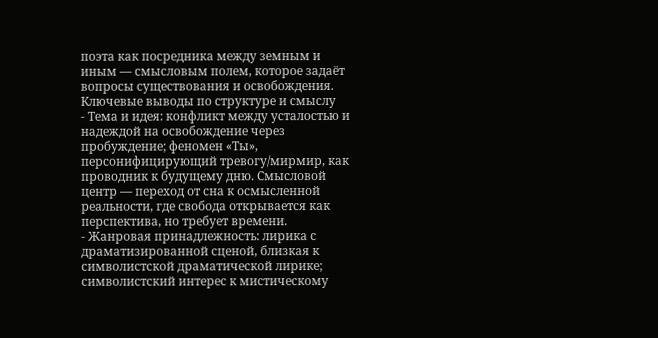поэта как посредника между земным и иным — смысловым полем, которое задаёт вопросы существования и освобождения.
Ключевые выводы по структуре и смыслу
- Тема и идея: конфликт между усталостью и надеждой на освобождение через пробуждение; феномен «Ты», персонифицирующий тревогу/мирмир, как проводник к будущему дню. Смысловой центр — переход от сна к осмысленной реальности, где свобода открывается как перспектива, но требует времени.
- Жанровая принадлежность: лирика с драматизированной сценой, близкая к символистской драматической лирике; символистский интерес к мистическому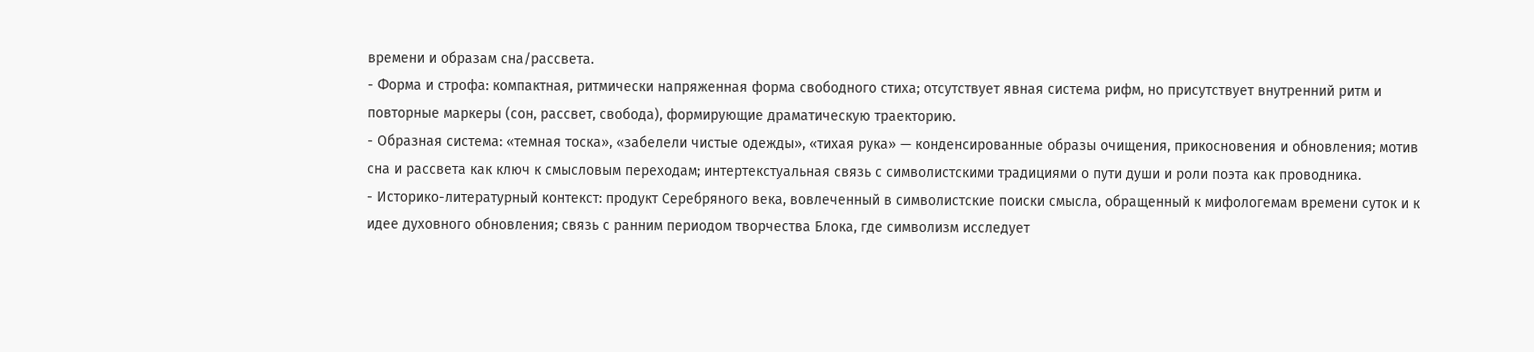времени и образам сна/рассвета.
- Форма и строфа: компактная, ритмически напряженная форма свободного стиха; отсутствует явная система рифм, но присутствует внутренний ритм и повторные маркеры (сон, рассвет, свобода), формирующие драматическую траекторию.
- Образная система: «темная тоска», «забелели чистые одежды», «тихая рука» — конденсированные образы очищения, прикосновения и обновления; мотив сна и рассвета как ключ к смысловым переходам; интертекстуальная связь с символистскими традициями о пути души и роли поэта как проводника.
- Историко-литературный контекст: продукт Серебряного века, вовлеченный в символистские поиски смысла, обращенный к мифологемам времени суток и к идее духовного обновления; связь с ранним периодом творчества Блока, где символизм исследует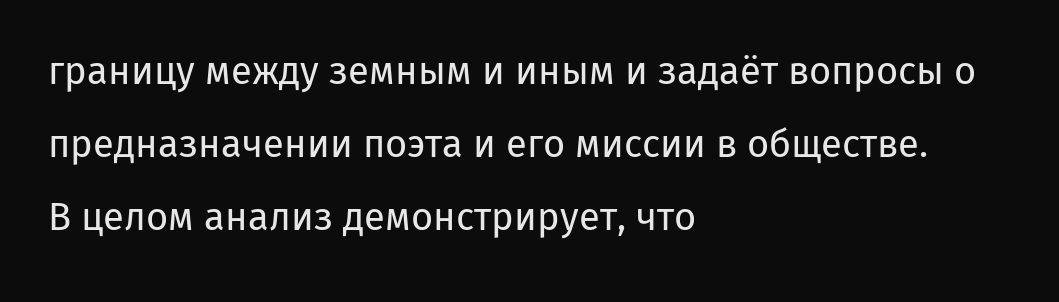границу между земным и иным и задаёт вопросы о предназначении поэта и его миссии в обществе.
В целом анализ демонстрирует, что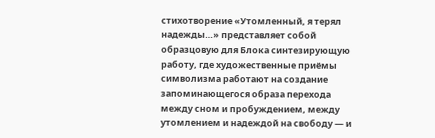стихотворение «Утомленный, я терял надежды…» представляет собой образцовую для Блока синтезирующую работу, где художественные приёмы символизма работают на создание запоминающегося образа перехода между сном и пробуждением, между утомлением и надеждой на свободу — и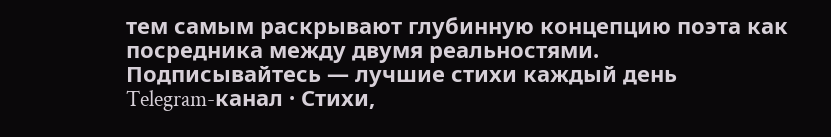тем самым раскрывают глубинную концепцию поэта как посредника между двумя реальностями.
Подписывайтесь — лучшие стихи каждый день
Telegram-канал · Стихи,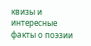квизы и интересные факты о поэзии